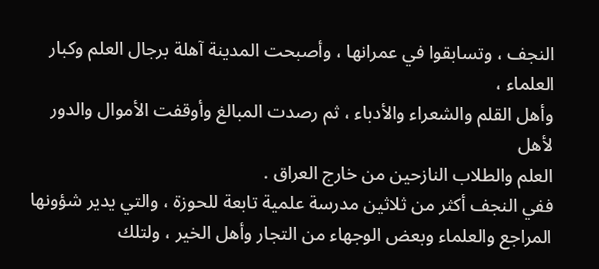النجف ، وتسابقوا في عمرانها ، وأصبحت المدينة آهلة برجال العلم وكبار العلماء ،
وأهل القلم والشعراء والأدباء ، ثم رصدت المبالغ وأوقفت الأموال والدور لأهل
العلم والطلاب النازحين من خارج العراق .
ففي النجف أكثر من ثلاثين مدرسة علمية تابعة للحوزة ، والتي يدير شؤونها
المراجع والعلماء وبعض الوجهاء من التجار وأهل الخير ، ولتلك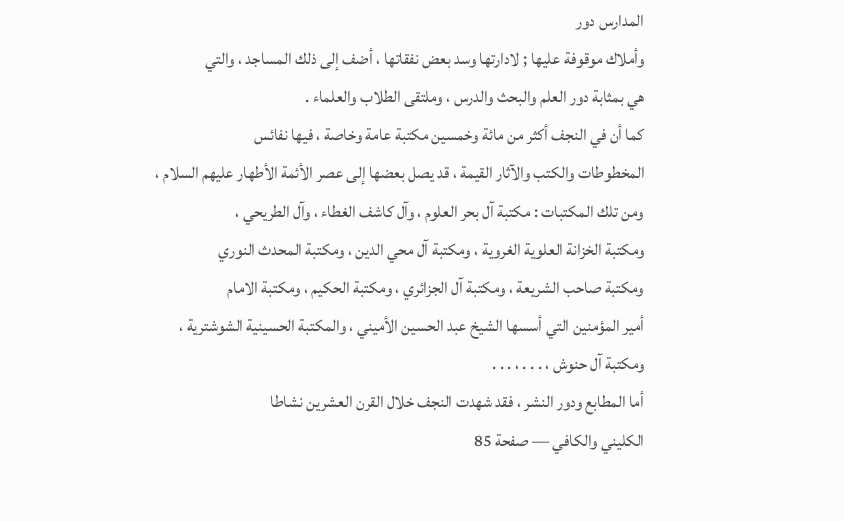المدارس دور
وأملاك موقوفة عليها ; لادارتها وسد بعض نفقاتها ، أضف إلى ذلك المساجد ، والتي
هي بمثابة دور العلم والبحث والدرس ، وملتقى الطلاب والعلماء .
كما أن في النجف أكثر من مائة وخمسين مكتبة عامة وخاصة ، فيها نفائس
المخطوطات والكتب والآثار القيمة ، قد يصل بعضها إلى عصر الأئمة الأطهار عليهم السلام ،
ومن تلك المكتبات : مكتبة آل بحر العلوم ، وآل كاشف الغطاء ، وآل الطريحي ،
ومكتبة الخزانة العلوية الغروية ، ومكتبة آل محي الدين ، ومكتبة المحدث النوري
ومكتبة صاحب الشريعة ، ومكتبة آل الجزائري ، ومكتبة الحكيم ، ومكتبة الامام
أمير المؤمنين التي أسسها الشيخ عبد الحسين الأميني ، والمكتبة الحسينية الشوشترية ،
ومكتبة آل حنوش ، . . . ، . . .
أما المطابع ودور النشر ، فقد شهدت النجف خلال القرن العشرين نشاطا
الكليني والكافي — صفحة 85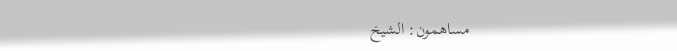مساهمون: الشيخ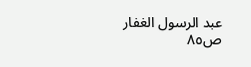عبد الرسول الغفار
ص٨٥